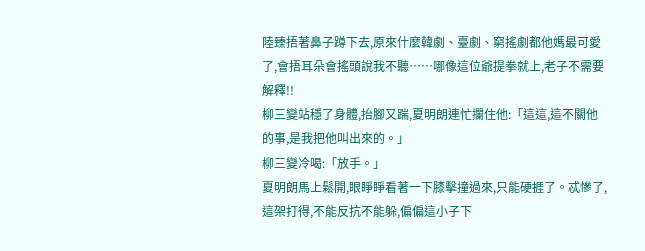陸臻捂著鼻子蹲下去,原來什麼韓劇、臺劇、窮搖劇都他媽最可愛了,會捂耳朵會搖頭說我不聽……哪像這位爺提拳就上,老子不需要解釋!!
柳三變站穩了身體,抬腳又踹,夏明朗連忙攔住他:「這這,這不關他的事,是我把他叫出來的。」
柳三變冷喝:「放手。」
夏明朗馬上鬆開,眼睜睜看著一下膝擊撞過來,只能硬捱了。忒慘了,這架打得,不能反抗不能躲,偏偏這小子下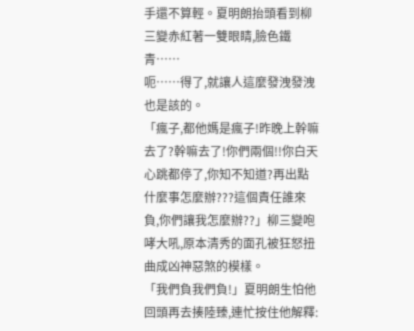手還不算輕。夏明朗抬頭看到柳三變赤紅著一雙眼睛,臉色鐵青……
呃……得了,就讓人這麼發洩發洩也是該的。
「瘋子,都他媽是瘋子!昨晚上幹嘛去了?幹嘛去了!你們兩個!!你白天心跳都停了,你知不知道?再出點什麼事怎麼辦???這個責任誰來負,你們讓我怎麼辦??」柳三變咆哮大吼,原本清秀的面孔被狂怒扭曲成凶神惡煞的模樣。
「我們負我們負!」夏明朗生怕他回頭再去揍陸臻,連忙按住他解釋: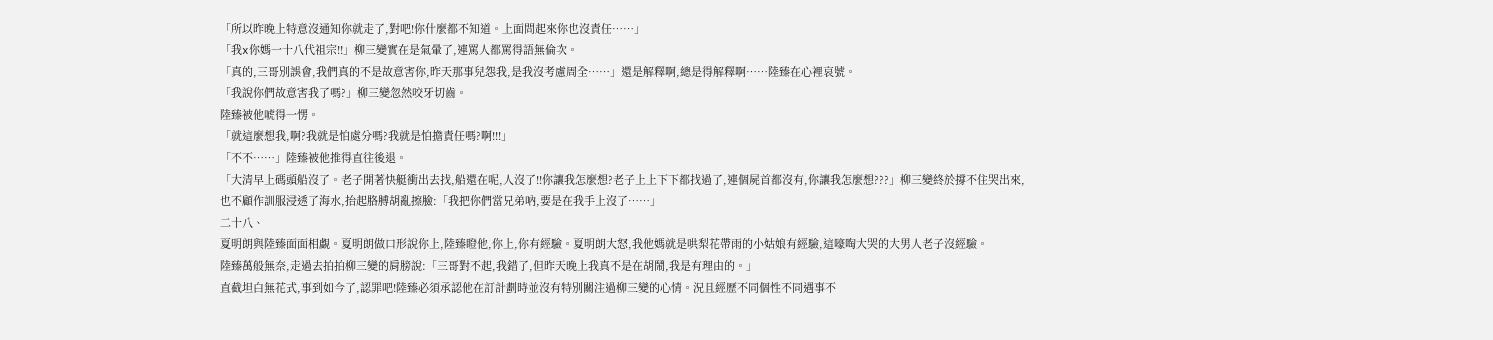「所以昨晚上特意沒通知你就走了,對吧!你什麼都不知道。上面問起來你也沒責任……」
「我x你媽一十八代祖宗!!」柳三變實在是氣暈了,連罵人都罵得語無倫次。
「真的,三哥別誤會,我們真的不是故意害你,昨天那事兒怨我,是我沒考慮周全……」還是解釋啊,總是得解釋啊……陸臻在心裡哀號。
「我說你們故意害我了嗎?」柳三變忽然咬牙切齒。
陸臻被他唬得一愣。
「就這麼想我,啊?我就是怕處分嗎?我就是怕擔責任嗎?啊!!!」
「不不……」陸臻被他推得直往後退。
「大清早上碼頭船沒了。老子開著快艇衝出去找,船還在呢,人沒了!!你讓我怎麼想?老子上上下下都找過了,連個屍首都沒有,你讓我怎麼想???」柳三變終於撐不住哭出來,也不顧作訓服浸透了海水,抬起胳膊胡亂擦臉:「我把你們當兄弟吶,要是在我手上沒了……」
二十八、
夏明朗與陸臻面面相覷。夏明朗做口形說你上,陸臻瞪他,你上,你有經驗。夏明朗大怒,我他媽就是哄梨花帶雨的小姑娘有經驗,這嚎啕大哭的大男人老子沒經驗。
陸臻萬般無奈,走過去拍拍柳三變的肩膀說:「三哥對不起,我錯了,但昨天晚上我真不是在胡鬧,我是有理由的。」
直截坦白無花式,事到如今了,認罪吧!陸臻必須承認他在訂計劃時並沒有特別關注過柳三變的心情。況且經歷不同個性不同遇事不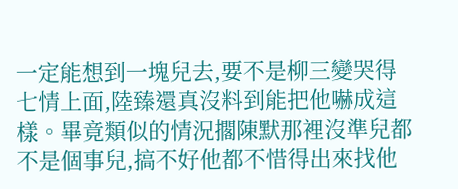一定能想到一塊兒去,要不是柳三變哭得七情上面,陸臻還真沒料到能把他嚇成這樣。畢竟類似的情況擱陳默那裡沒準兒都不是個事兒,搞不好他都不惜得出來找他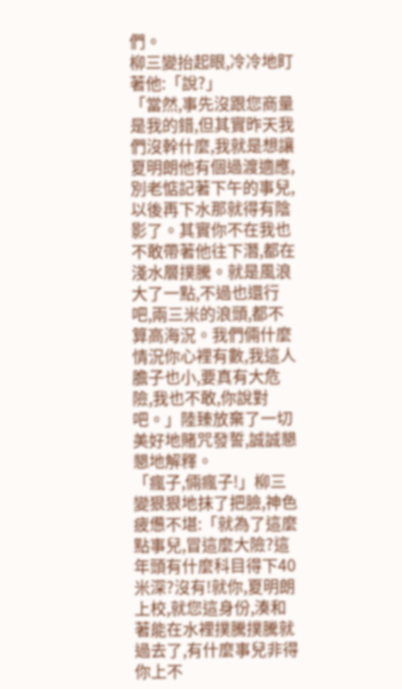們。
柳三變抬起眼,冷冷地盯著他:「說?」
「當然,事先沒跟您商量是我的錯,但其實昨天我們沒幹什麼,我就是想讓夏明朗他有個過渡適應,別老惦記著下午的事兒,以後再下水那就得有陰影了。其實你不在我也不敢帶著他往下潛,都在淺水層撲騰。就是風浪大了一點,不過也還行吧,兩三米的浪頭,都不算高海況。我們倆什麼情況你心裡有數,我這人膽子也小,要真有大危險,我也不敢,你說對吧。」陸臻放棄了一切美好地賭咒發誓,誠誠懇懇地解釋。
「瘋子,倆瘋子!」柳三變狠狠地抹了把臉,神色疲憊不堪:「就為了這麼點事兒,冒這麼大險?這年頭有什麼科目得下40米深?沒有!就你,夏明朗上校,就您這身份,湊和著能在水裡撲騰撲騰就過去了,有什麼事兒非得你上不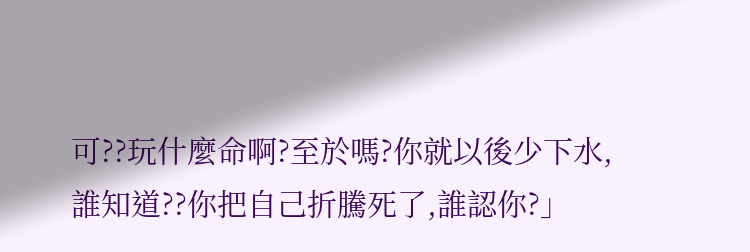可??玩什麼命啊?至於嗎?你就以後少下水,誰知道??你把自己折騰死了,誰認你?」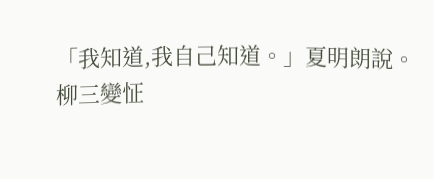「我知道,我自己知道。」夏明朗說。
柳三變怔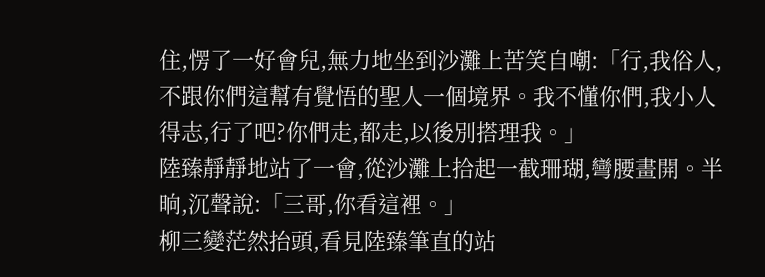住,愣了一好會兒,無力地坐到沙灘上苦笑自嘲:「行,我俗人,不跟你們這幫有覺悟的聖人一個境界。我不懂你們,我小人得志,行了吧?你們走,都走,以後別搭理我。」
陸臻靜靜地站了一會,從沙灘上拾起一截珊瑚,彎腰畫開。半晌,沉聲說:「三哥,你看這裡。」
柳三變茫然抬頭,看見陸臻筆直的站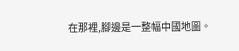在那裡,腳邊是一整幅中國地圖。